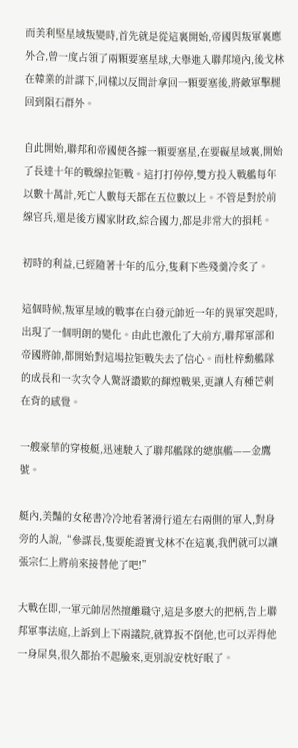而美利堅星域叛變時,首先就是從這裏開始,帝國與叛軍裏應外合,曾一度占領了兩顆要塞星球,大舉進入聯邦境內,後戈林在韓業的計謀下,同樣以反間計拿回一顆要塞後,將敵軍擊腿回到隕石群外。

自此開始,聯邦和帝國便各據一顆要塞星,在要礙星域裏,開始了長達十年的戰線拉钜戰。這打打停停,雙方投入戰艦每年以數十萬計,死亡人數每天都在五位數以上。不管是對於前線官兵,還是後方國家財政,綜合國力,都是非常大的損耗。

初時的利益,已經隨著十年的瓜分,隻剩下些殘羹冷炙了。

這個時候,叛軍星域的戰事在白發元帥近一年的異軍突起時,出現了一個明朗的變化。由此也激化了大前方,聯邦軍部和帝國將帥,都開始對這場拉钜戰失去了信心。而杜梓勳艦隊的成長和一次次令人驚訝讚歎的輝煌戰果,更讓人有種芒刺在背的感覺。

一艘豪華的穿梭艇,迅速駛入了聯邦艦隊的總旗艦——金鷹號。

艇內,美豔的女秘書冷冷地看著滑行道左右兩側的軍人,對身旁的人說,“參謀長,隻要能證實戈林不在這裏,我們就可以讓張宗仁上將前來接替他了吧!”

大戰在即,一軍元帥居然擅離職守,這是多麽大的把柄,告上聯邦軍事法庭,上訴到上下兩議院,就算扳不倒他,也可以弄得他一身屎臭,很久都抬不起臉來,更別說安枕好眠了。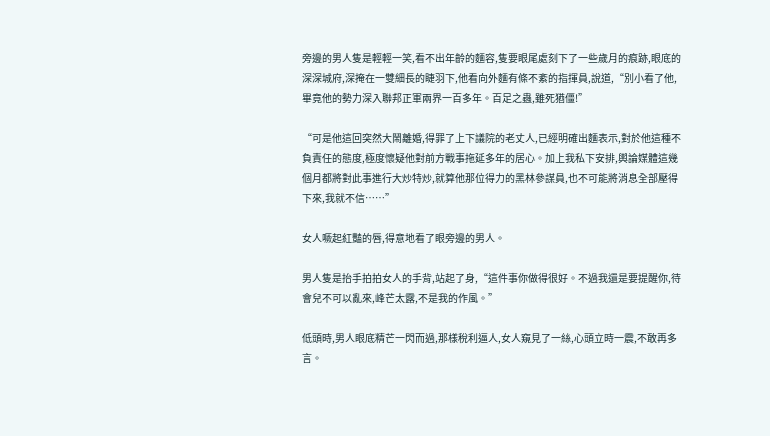旁邊的男人隻是輕輕一笑,看不出年齡的麵容,隻要眼尾處刻下了一些歲月的痕跡,眼底的深深城府,深掩在一雙細長的睫羽下,他看向外麵有條不紊的指揮員,說道,“別小看了他,畢竟他的勢力深入聯邦正軍兩界一百多年。百足之蟲,雖死猶僵!”

“可是他這回突然大鬧離婚,得罪了上下議院的老丈人,已經明確出麵表示,對於他這種不負責任的態度,極度懷疑他對前方戰事拖延多年的居心。加上我私下安排,輿論媒體這幾個月都將對此事進行大炒特炒,就算他那位得力的黑林參謀員,也不可能將消息全部壓得下來,我就不信……”

女人噘起紅豔的唇,得意地看了眼旁邊的男人。

男人隻是抬手拍拍女人的手背,站起了身,“這件事你做得很好。不過我還是要提醒你,待會兒不可以亂來,峰芒太露,不是我的作風。”

低頭時,男人眼底精芒一閃而過,那樣稅利逼人,女人窺見了一絲,心頭立時一震,不敢再多言。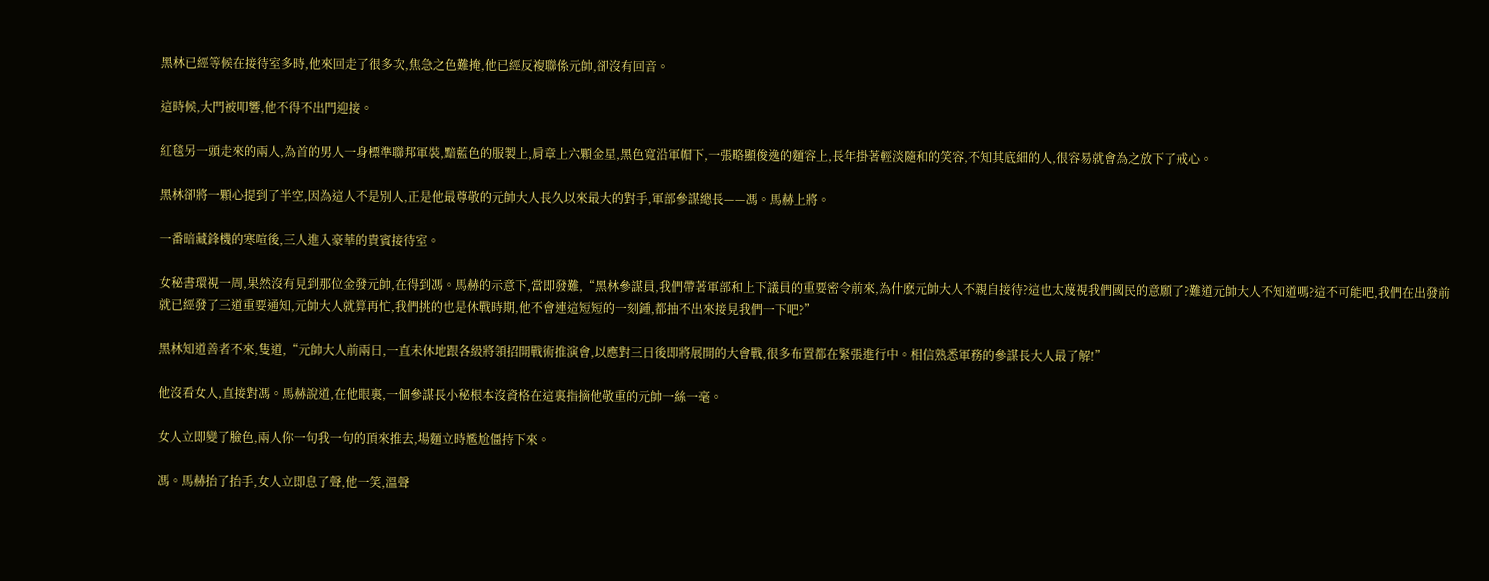黑林已經等候在接待室多時,他來回走了很多次,焦急之色難掩,他已經反複聯係元帥,卻沒有回音。

這時候,大門被叩響,他不得不出門迎接。

紅毯另一頭走來的兩人,為首的男人一身標準聯邦軍裝,黯藍色的服製上,肩章上六顆金星,黑色寬沿軍帽下,一張略顯俊逸的麵容上,長年掛著輕淡隨和的笑容,不知其底細的人,很容易就會為之放下了戒心。

黑林卻將一顆心提到了半空,因為這人不是別人,正是他最尊敬的元帥大人長久以來最大的對手,軍部參謀總長——馮。馬赫上將。

一番暗藏鋒機的寒喧後,三人進入豪華的貴賓接待室。

女秘書環視一周,果然沒有見到那位金發元帥,在得到馮。馬赫的示意下,當即發難,“黑林參謀員,我們帶著軍部和上下議員的重要密令前來,為什麽元帥大人不親自接待?這也太蔑視我們國民的意願了?難道元帥大人不知道嗎?這不可能吧,我們在出發前就已經發了三道重要通知,元帥大人就算再忙,我們挑的也是休戰時期,他不會連這短短的一刻鍾,都抽不出來接見我們一下吧?”

黑林知道善者不來,隻道,“元帥大人前兩日,一直未休地跟各級將領招開戰術推演會,以應對三日後即將展開的大會戰,很多布置都在緊張進行中。相信熟悉軍務的參謀長大人最了解!”

他沒看女人,直接對馮。馬赫說道,在他眼裏,一個參謀長小秘根本沒資格在這裏指摘他敬重的元帥一絲一毫。

女人立即變了臉色,兩人你一句我一句的頂來推去,場麵立時尷尬僵持下來。

馮。馬赫抬了抬手,女人立即息了聲,他一笑,溫聲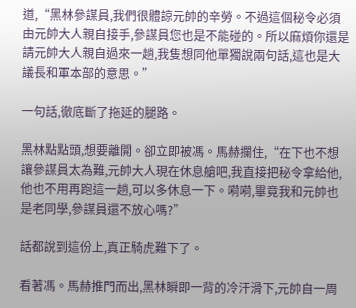道,“黑林參謀員,我們很體諒元帥的辛勞。不過這個秘令必須由元帥大人親自接手,參謀員您也是不能碰的。所以麻煩你還是請元帥大人親自過來一趟,我隻想同他單獨說兩句話,這也是大議長和軍本部的意思。”

一句話,徹底斷了拖延的腿路。

黑林點點頭,想要離開。卻立即被馮。馬赫攔住,“在下也不想讓參謀員太為難,元帥大人現在休息艙吧,我直接把秘令拿給他,他也不用再跑這一趟,可以多休息一下。嗬嗬,畢竟我和元帥也是老同學,參謀員還不放心嗎?”

話都說到這份上,真正騎虎難下了。

看著馮。馬赫推門而出,黑林瞬即一背的冷汗滑下,元帥自一周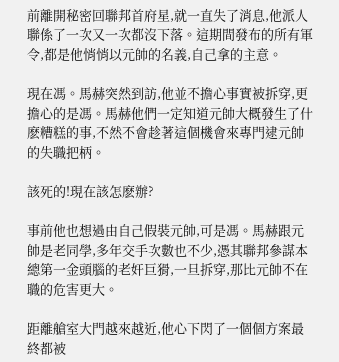前離開秘密回聯邦首府星,就一直失了消息,他派人聯係了一次又一次都沒下落。這期間發布的所有軍令,都是他悄悄以元帥的名義,自己拿的主意。

現在馮。馬赫突然到訪,他並不擔心事實被拆穿,更擔心的是馮。馬赫他們一定知道元帥大概發生了什麽糟糕的事,不然不會趁著這個機會來專門逮元帥的失職把柄。

該死的!現在該怎麽辦?

事前他也想過由自己假裝元帥,可是馮。馬赫跟元帥是老同學,多年交手次數也不少,憑其聯邦參謀本總第一金頭腦的老奸巨猾,一旦拆穿,那比元帥不在職的危害更大。

距離艙室大門越來越近,他心下閃了一個個方案最終都被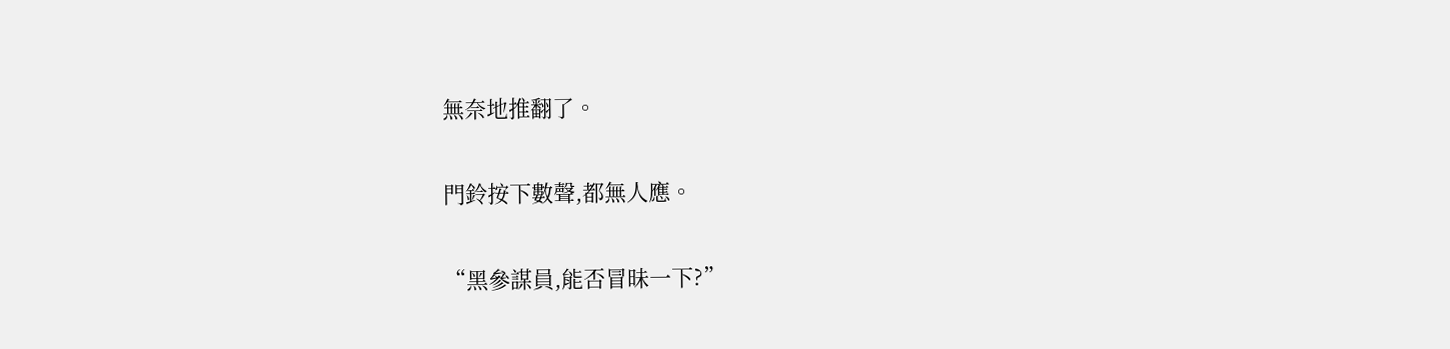無奈地推翻了。

門鈴按下數聲,都無人應。

“黑參謀員,能否冒昧一下?”